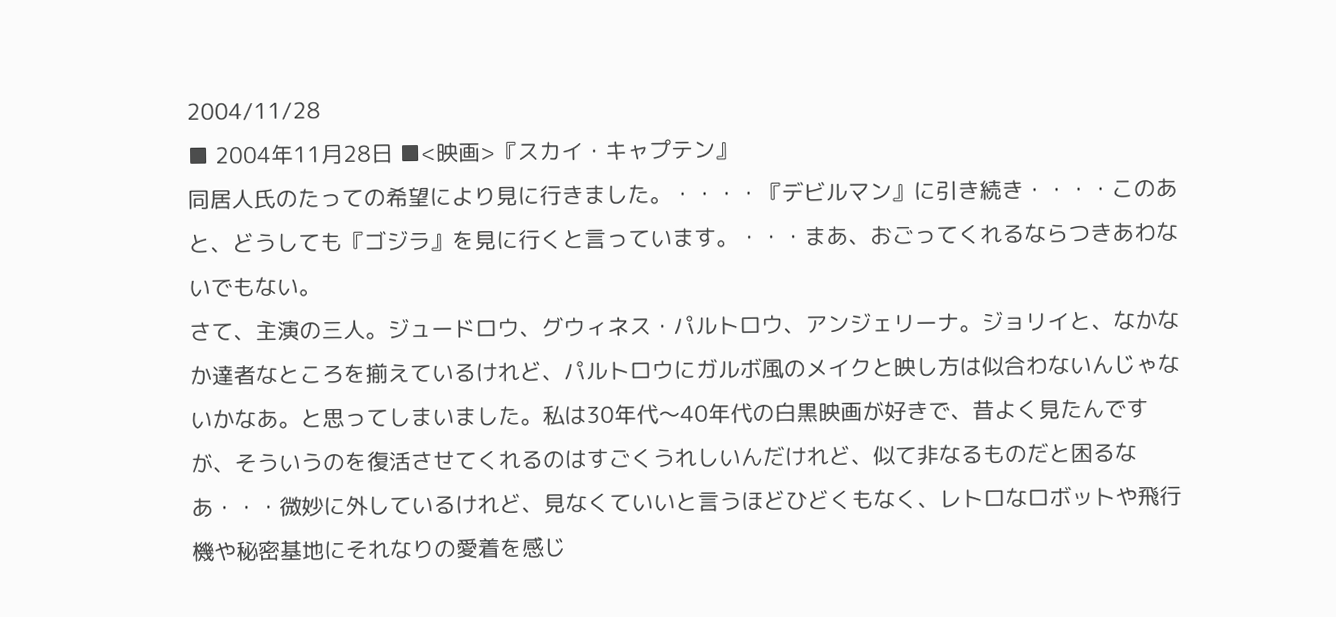2004/11/28
■ 2004年11月28日 ■<映画>『スカイ・キャプテン』
同居人氏のたっての希望により見に行きました。・・・・『デビルマン』に引き続き・・・・このあと、どうしても『ゴジラ』を見に行くと言っています。・・・まあ、おごってくれるならつきあわないでもない。
さて、主演の三人。ジュードロウ、グウィネス・パルトロウ、アンジェリーナ。ジョリイと、なかなか達者なところを揃えているけれど、パルトロウにガルボ風のメイクと映し方は似合わないんじゃないかなあ。と思ってしまいました。私は30年代〜40年代の白黒映画が好きで、昔よく見たんですが、そういうのを復活させてくれるのはすごくうれしいんだけれど、似て非なるものだと困るなあ・・・微妙に外しているけれど、見なくていいと言うほどひどくもなく、レトロなロボットや飛行機や秘密基地にそれなりの愛着を感じ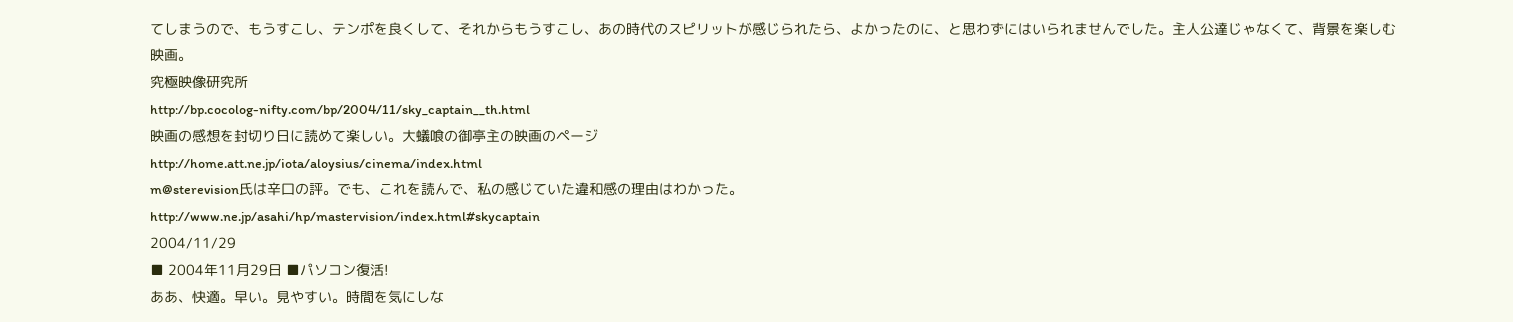てしまうので、もうすこし、テンポを良くして、それからもうすこし、あの時代のスピリットが感じられたら、よかったのに、と思わずにはいられませんでした。主人公達じゃなくて、背景を楽しむ映画。
究極映像研究所
http://bp.cocolog-nifty.com/bp/2004/11/sky_captain__th.html
映画の感想を封切り日に読めて楽しい。大蟻喰の御亭主の映画のページ
http://home.att.ne.jp/iota/aloysius/cinema/index.html
m@sterevision氏は辛口の評。でも、これを読んで、私の感じていた違和感の理由はわかった。
http://www.ne.jp/asahi/hp/mastervision/index.html#skycaptain
2004/11/29
■ 2004年11月29日 ■パソコン復活!
ああ、快適。早い。見やすい。時間を気にしな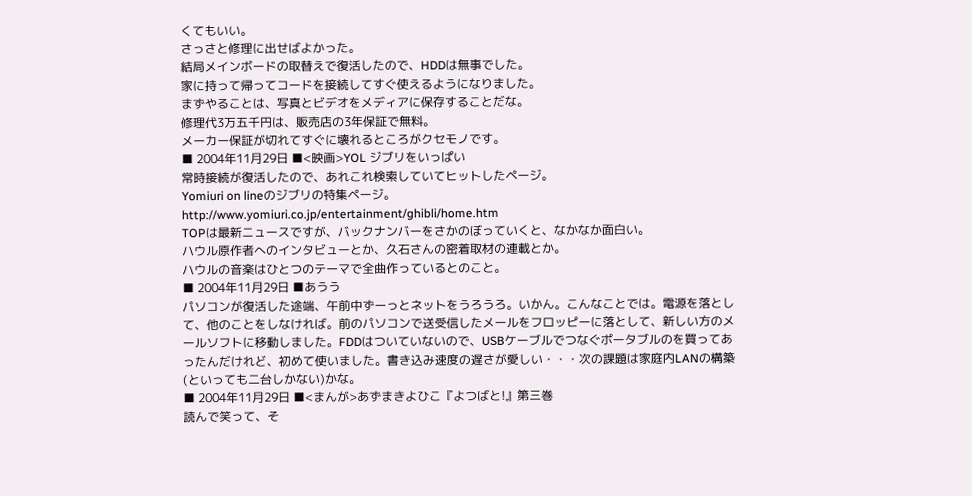くてもいい。
さっさと修理に出せばよかった。
結局メインボードの取替えで復活したので、HDDは無事でした。
家に持って帰ってコードを接続してすぐ使えるようになりました。
まずやることは、写真とビデオをメディアに保存することだな。
修理代3万五千円は、販売店の3年保証で無料。
メーカー保証が切れてすぐに壊れるところがクセモノです。
■ 2004年11月29日 ■<映画>YOL ジブリをいっぱい
常時接続が復活したので、あれこれ検索していてヒットしたページ。
Yomiuri on lineのジブリの特集ページ。
http://www.yomiuri.co.jp/entertainment/ghibli/home.htm
TOPは最新ニュースですが、バックナンバーをさかのぼっていくと、なかなか面白い。
ハウル原作者へのインタビューとか、久石さんの密着取材の連載とか。
ハウルの音楽はひとつのテーマで全曲作っているとのこと。
■ 2004年11月29日 ■あうう
パソコンが復活した途端、午前中ずーっとネットをうろうろ。いかん。こんなことでは。電源を落として、他のことをしなければ。前のパソコンで送受信したメールをフロッピーに落として、新しい方のメールソフトに移動しました。FDDはついていないので、USBケーブルでつなぐポータブルのを買ってあったんだけれど、初めて使いました。書き込み速度の遅さが愛しい・・・次の課題は家庭内LANの構築(といっても二台しかない)かな。
■ 2004年11月29日 ■<まんが>あずまきよひこ『よつばと!』第三巻
読んで笑って、そ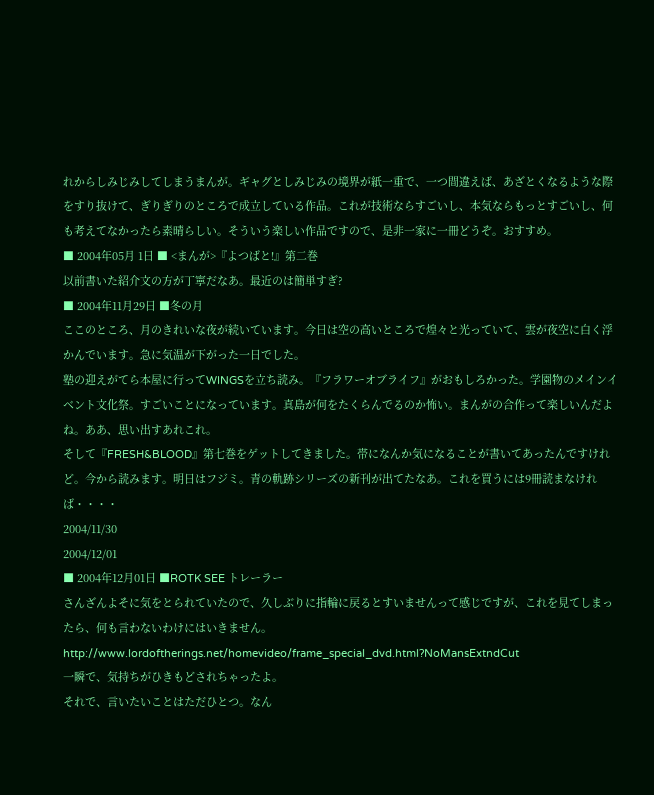れからしみじみしてしまうまんが。ギャグとしみじみの境界が紙一重で、一つ間違えば、あざとくなるような際をすり抜けて、ぎりぎりのところで成立している作品。これが技術ならすごいし、本気ならもっとすごいし、何も考えてなかったら素晴らしい。そういう楽しい作品ですので、是非一家に一冊どうぞ。おすすめ。
■ 2004年05月 1日 ■ <まんが>『よつばと!』第二巻
以前書いた紹介文の方が丁寧だなあ。最近のは簡単すぎ?
■ 2004年11月29日 ■冬の月
ここのところ、月のきれいな夜が続いています。今日は空の高いところで煌々と光っていて、雲が夜空に白く浮かんでいます。急に気温が下がった一日でした。
塾の迎えがてら本屋に行ってWINGSを立ち読み。『フラワーオブライフ』がおもしろかった。学園物のメインイベント文化祭。すごいことになっています。真島が何をたくらんでるのか怖い。まんがの合作って楽しいんだよね。ああ、思い出すあれこれ。
そして『FRESH&BLOOD』第七巻をゲットしてきました。帯になんか気になることが書いてあったんですけれど。今から読みます。明日はフジミ。青の軌跡シリーズの新刊が出てたなあ。これを買うには9冊読まなければ・・・・
2004/11/30
2004/12/01
■ 2004年12月01日 ■ROTK SEE トレーラー
さんざんよそに気をとられていたので、久しぶりに指輪に戻るとすいませんって感じですが、これを見てしまったら、何も言わないわけにはいきません。
http://www.lordoftherings.net/homevideo/frame_special_dvd.html?NoMansExtndCut
一瞬で、気持ちがひきもどされちゃったよ。
それで、言いたいことはただひとつ。なん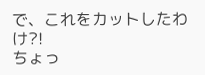で、これをカットしたわけ?!
ちょっ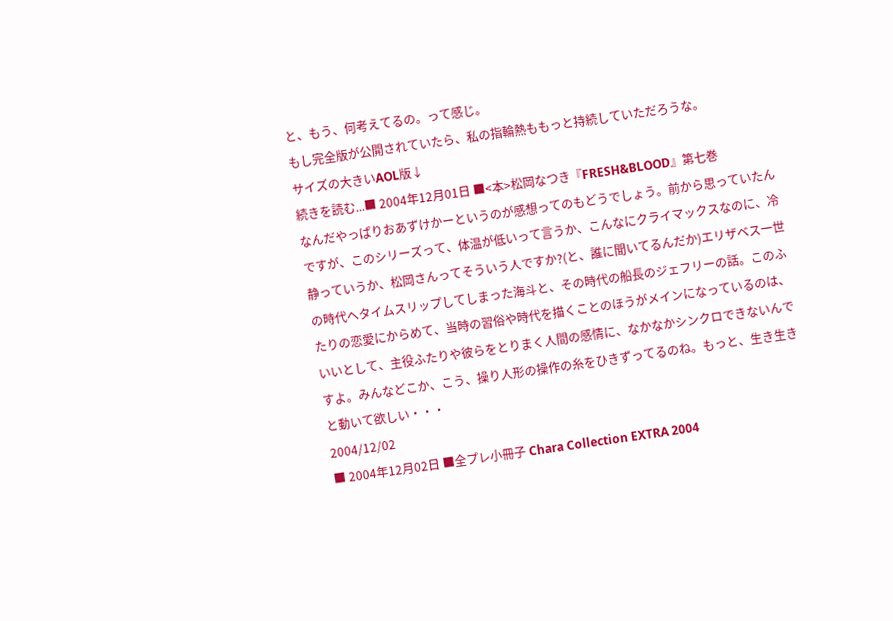と、もう、何考えてるの。って感じ。
もし完全版が公開されていたら、私の指輪熱ももっと持続していただろうな。
サイズの大きいAOL版↓
続きを読む...■ 2004年12月01日 ■<本>松岡なつき『FRESH&BLOOD』第七巻
なんだやっぱりおあずけかーというのが感想ってのもどうでしょう。前から思っていたんですが、このシリーズって、体温が低いって言うか、こんなにクライマックスなのに、冷静っていうか、松岡さんってそういう人ですか?(と、誰に聞いてるんだか)エリザベス一世の時代へタイムスリップしてしまった海斗と、その時代の船長のジェフリーの話。このふたりの恋愛にからめて、当時の習俗や時代を描くことのほうがメインになっているのは、いいとして、主役ふたりや彼らをとりまく人間の感情に、なかなかシンクロできないんですよ。みんなどこか、こう、操り人形の操作の糸をひきずってるのね。もっと、生き生きと動いて欲しい・・・
2004/12/02
■ 2004年12月02日 ■全プレ小冊子 Chara Collection EXTRA 2004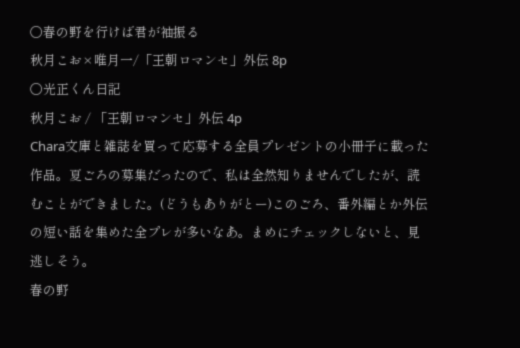○春の野を行けば君が袖振る
秋月こお×唯月一/「王朝ロマンセ」外伝 8p
○光正くん日記
秋月こお / 「王朝ロマンセ」外伝 4p
Chara文庫と雑誌を買って応募する全員プレゼントの小冊子に載った作品。夏ごろの募集だったので、私は全然知りませんでしたが、読むことができました。(どうもありがとー)このごろ、番外編とか外伝の短い話を集めた全プレが多いなあ。まめにチェックしないと、見逃しそう。
春の野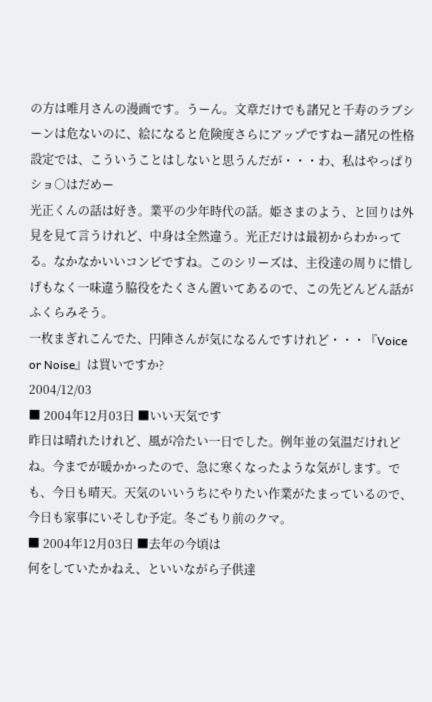の方は唯月さんの漫画です。うーん。文章だけでも諸兄と千寿のラブシーンは危ないのに、絵になると危険度さらにアップですねー諸兄の性格設定では、こういうことはしないと思うんだが・・・わ、私はやっぱりショ○はだめー
光正くんの話は好き。業平の少年時代の話。姫さまのよう、と回りは外見を見て言うけれど、中身は全然違う。光正だけは最初からわかってる。なかなかいいコンビですね。このシリーズは、主役達の周りに惜しげもなく一味違う脇役をたくさん置いてあるので、この先どんどん話がふくらみそう。
一枚まぎれこんでた、円陣さんが気になるんですけれど・・・『Voice or Noise』は買いですか?
2004/12/03
■ 2004年12月03日 ■いい天気です
昨日は晴れたけれど、風が冷たい一日でした。例年並の気温だけれどね。今までが暖かかったので、急に寒くなったような気がします。でも、今日も晴天。天気のいいうちにやりたい作業がたまっているので、今日も家事にいそしむ予定。冬ごもり前のクマ。
■ 2004年12月03日 ■去年の今頃は
何をしていたかねえ、といいながら子供達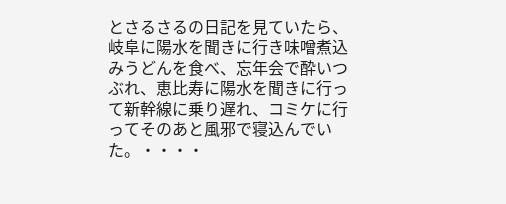とさるさるの日記を見ていたら、岐阜に陽水を聞きに行き味噌煮込みうどんを食べ、忘年会で酔いつぶれ、恵比寿に陽水を聞きに行って新幹線に乗り遅れ、コミケに行ってそのあと風邪で寝込んでいた。・・・・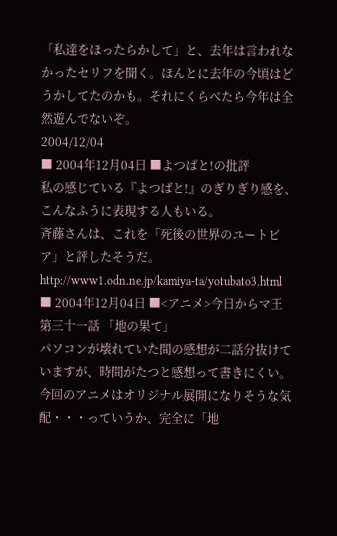「私達をほったらかして」と、去年は言われなかったセリフを聞く。ほんとに去年の今頃はどうかしてたのかも。それにくらべたら今年は全然遊んでないぞ。
2004/12/04
■ 2004年12月04日 ■よつばと!の批評
私の感じている『よつばと!』のぎりぎり感を、こんなふうに表現する人もいる。
斉藤さんは、これを「死後の世界のユートピア」と評したそうだ。
http://www1.odn.ne.jp/kamiya-ta/yotubato3.html
■ 2004年12月04日 ■<アニメ>今日からマ王 第三十一話 「地の果て」
パソコンが壊れていた間の感想が二話分抜けていますが、時間がたつと感想って書きにくい。今回のアニメはオリジナル展開になりそうな気配・・・っていうか、完全に「地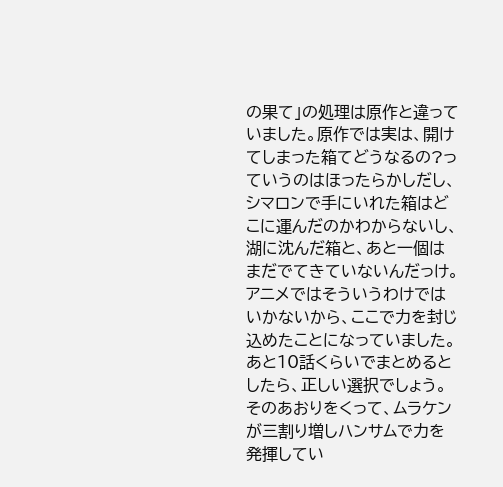の果て」の処理は原作と違っていました。原作では実は、開けてしまった箱てどうなるの?っていうのはほったらかしだし、シマロンで手にいれた箱はどこに運んだのかわからないし、湖に沈んだ箱と、あと一個はまだでてきていないんだっけ。アニメではそういうわけではいかないから、ここで力を封じ込めたことになっていました。あと10話くらいでまとめるとしたら、正しい選択でしょう。そのあおりをくって、ムラケンが三割り増しハンサムで力を発揮してい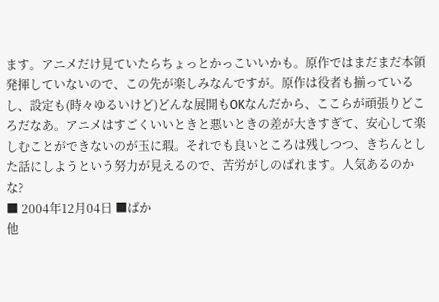ます。アニメだけ見ていたらちょっとかっこいいかも。原作ではまだまだ本領発揮していないので、この先が楽しみなんですが。原作は役者も揃っているし、設定も(時々ゆるいけど)どんな展開もOKなんだから、ここらが頑張りどころだなあ。アニメはすごくいいときと悪いときの差が大きすぎて、安心して楽しむことができないのが玉に瑕。それでも良いところは残しつつ、きちんとした話にしようという努力が見えるので、苦労がしのばれます。人気あるのかな?
■ 2004年12月04日 ■ばか
他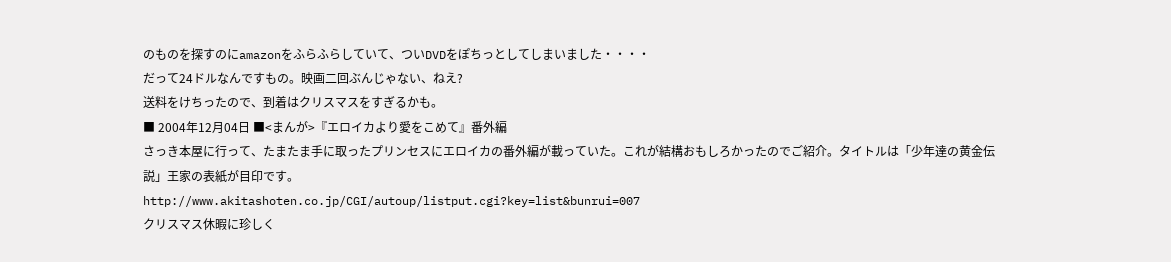のものを探すのにamazonをふらふらしていて、ついDVDをぽちっとしてしまいました・・・・
だって24ドルなんですもの。映画二回ぶんじゃない、ねえ?
送料をけちったので、到着はクリスマスをすぎるかも。
■ 2004年12月04日 ■<まんが>『エロイカより愛をこめて』番外編
さっき本屋に行って、たまたま手に取ったプリンセスにエロイカの番外編が載っていた。これが結構おもしろかったのでご紹介。タイトルは「少年達の黄金伝説」王家の表紙が目印です。
http://www.akitashoten.co.jp/CGI/autoup/listput.cgi?key=list&bunrui=007
クリスマス休暇に珍しく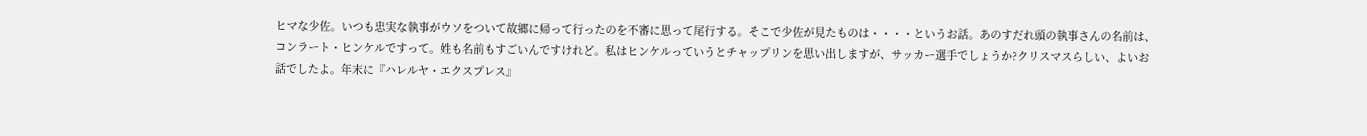ヒマな少佐。いつも忠実な執事がウソをついて故郷に帰って行ったのを不審に思って尾行する。そこで少佐が見たものは・・・・というお話。あのすだれ頭の執事さんの名前は、コンラート・ヒンケルですって。姓も名前もすごいんですけれど。私はヒンケルっていうとチャップリンを思い出しますが、サッカー選手でしょうか?クリスマスらしい、よいお話でしたよ。年末に『ハレルヤ・エクスプレス』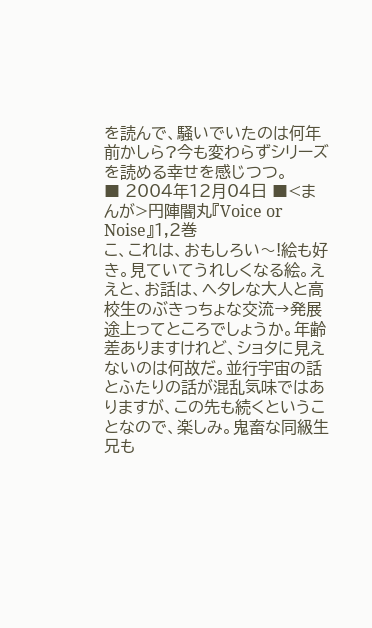を読んで、騒いでいたのは何年前かしら?今も変わらずシリーズを読める幸せを感じつつ。
■ 2004年12月04日 ■<まんが>円陣闇丸『Voice or Noise』1,2巻
こ、これは、おもしろい〜!絵も好き。見ていてうれしくなる絵。ええと、お話は、ヘタレな大人と高校生のぶきっちょな交流→発展途上ってところでしょうか。年齢差ありますけれど、ショタに見えないのは何故だ。並行宇宙の話とふたりの話が混乱気味ではありますが、この先も続くということなので、楽しみ。鬼畜な同級生兄も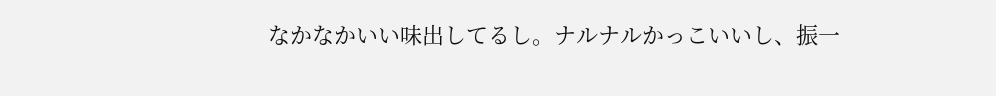なかなかいい味出してるし。ナルナルかっこいいし、振一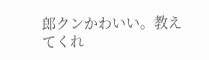郎クンかわいい。教えてくれ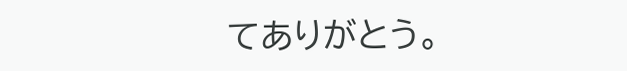てありがとう。